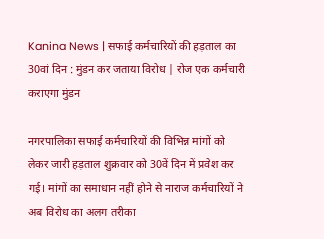Kanina News | सफाई कर्मचारियों की हड़ताल का 30वां दिन : मुंडन कर जताया विरोध | रोज एक कर्मचारी कराएगा मुंडन

नगरपालिका सफाई कर्मचारियों की विभिन्न मांगों को लेकर जारी हड़ताल शुक्रवार को 30वें दिन में प्रवेश कर गई। मांगों का समाधान नहीं होने से नाराज कर्मचारियों ने अब विरोध का अलग तरीका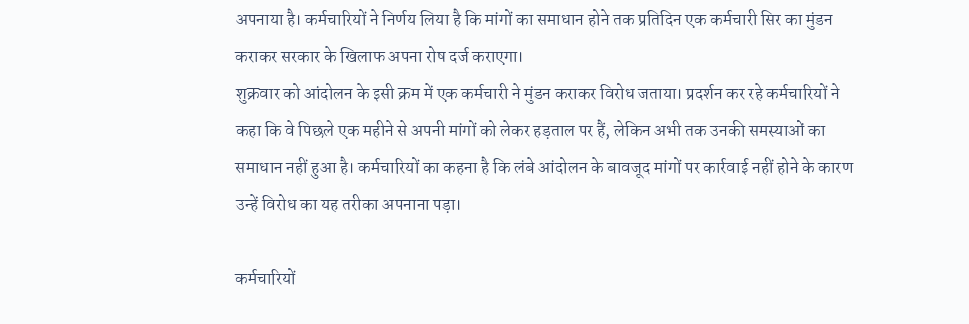अपनाया है। कर्मचारियों ने निर्णय लिया है कि मांगों का समाधान होने तक प्रतिदिन एक कर्मचारी सिर का मुंडन कराकर सरकार के खिलाफ अपना रोष दर्ज कराएगा।
शुक्रवार को आंदोलन के इसी क्रम में एक कर्मचारी ने मुंडन कराकर विरोध जताया। प्रदर्शन कर रहे कर्मचारियों ने कहा कि वे पिछले एक महीने से अपनी मांगों को लेकर हड़ताल पर हैं, लेकिन अभी तक उनकी समस्याओं का समाधान नहीं हुआ है। कर्मचारियों का कहना है कि लंबे आंदोलन के बावजूद मांगों पर कार्रवाई नहीं होने के कारण उन्हें विरोध का यह तरीका अपनाना पड़ा।

कर्मचारियों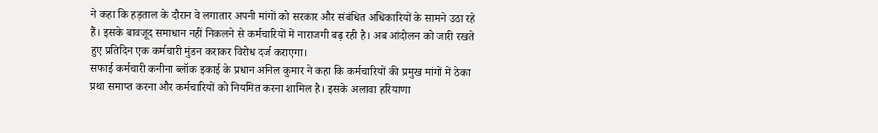ने कहा कि हड़ताल के दौरान वे लगातार अपनी मांगों को सरकार और संबंधित अधिकारियों के सामने उठा रहे हैं। इसके बावजूद समाधान नहीं निकलने से कर्मचारियों में नाराजगी बढ़ रही है। अब आंदोलन को जारी रखते हुए प्रतिदिन एक कर्मचारी मुंडन कराकर विरोध दर्ज कराएगा।
सफाई कर्मचारी कनीना ब्लॉक इकाई के प्रधान अनिल कुमार ने कहा कि कर्मचारियों की प्रमुख मांगों में ठेका प्रथा समाप्त करना और कर्मचारियों को नियमित करना शामिल है। इसके अलावा हरियाणा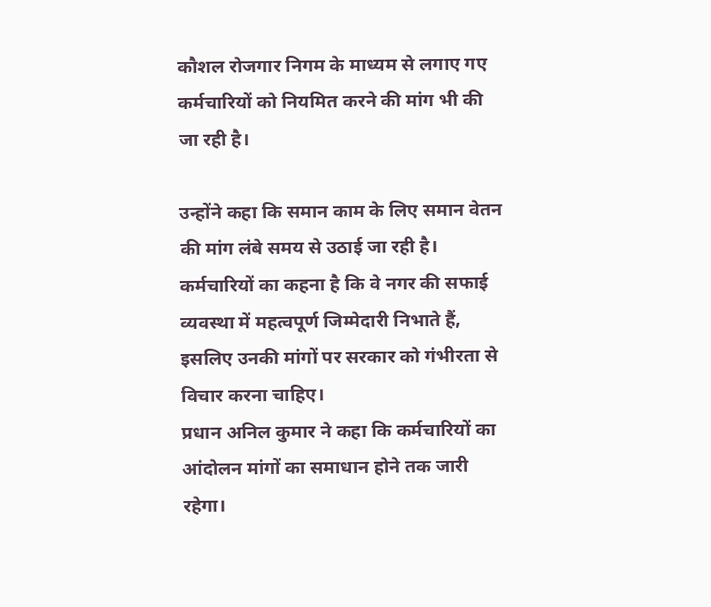कौशल रोजगार निगम के माध्यम से लगाए गए कर्मचारियों को नियमित करने की मांग भी की जा रही है।

उन्होंने कहा कि समान काम के लिए समान वेतन की मांग लंबे समय से उठाई जा रही है। कर्मचारियों का कहना है कि वे नगर की सफाई व्यवस्था में महत्वपूर्ण जिम्मेदारी निभाते हैं, इसलिए उनकी मांगों पर सरकार को गंभीरता से विचार करना चाहिए।
प्रधान अनिल कुमार ने कहा कि कर्मचारियों का आंदोलन मांगों का समाधान होने तक जारी रहेगा।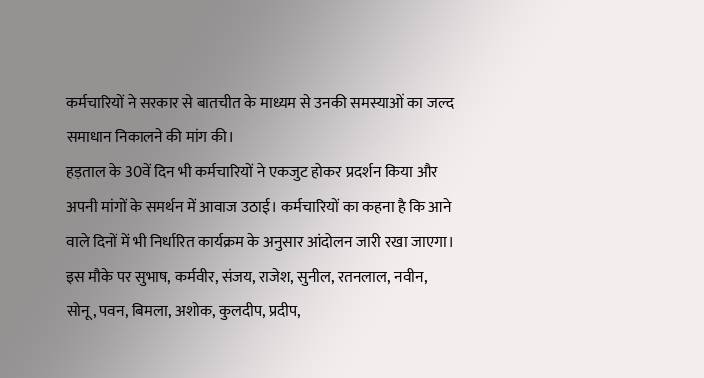कर्मचारियों ने सरकार से बातचीत के माध्यम से उनकी समस्याओं का जल्द समाधान निकालने की मांग की।
हड़ताल के 30वें दिन भी कर्मचारियों ने एकजुट होकर प्रदर्शन किया और अपनी मांगों के समर्थन में आवाज उठाई। कर्मचारियों का कहना है कि आने वाले दिनों में भी निर्धारित कार्यक्रम के अनुसार आंदोलन जारी रखा जाएगा।
इस मौके पर सुभाष, कर्मवीर, संजय, राजेश, सुनील, रतनलाल, नवीन, सोनू, पवन, बिमला, अशोक, कुलदीप, प्रदीप,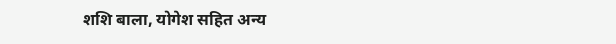शशि बाला, योगेश सहित अन्य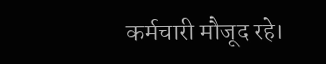कर्मचारी मौजूद रहे।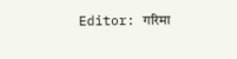Editor: गरिमा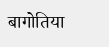बागोतिया